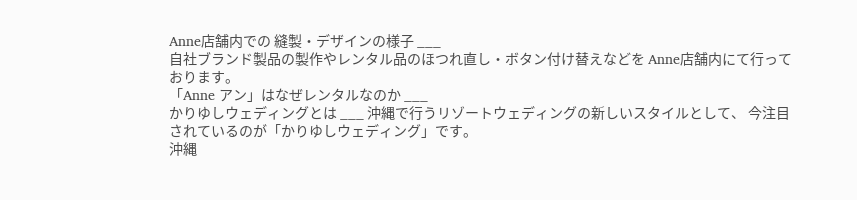Anne店舗内での 縫製・デザインの様子 ___
自社ブランド製品の製作やレンタル品のほつれ直し・ボタン付け替えなどを Anne店舗内にて行っております。
「Anne アン」はなぜレンタルなのか ___
かりゆしウェディングとは ___ 沖縄で行うリゾートウェディングの新しいスタイルとして、 今注目されているのが「かりゆしウェディング」です。
沖縄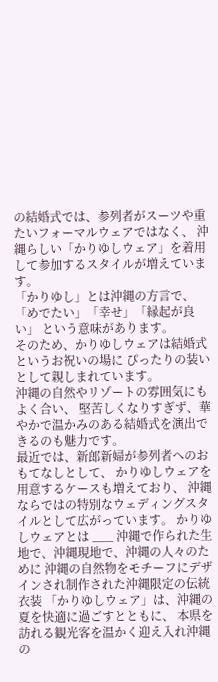の結婚式では、参列者がスーツや重たいフォーマルウェアではなく、 沖縄らしい「かりゆしウェア」を着用して参加するスタイルが増えています。
「かりゆし」とは沖縄の方言で、 「めでたい」「幸せ」「縁起が良い」 という意味があります。
そのため、かりゆしウェアは結婚式というお祝いの場に ぴったりの装いとして親しまれています。
沖縄の自然やリゾートの雰囲気にもよく合い、 堅苦しくなりすぎず、華やかで温かみのある結婚式を演出できるのも魅力です。
最近では、新郎新婦が参列者へのおもてなしとして、 かりゆしウェアを用意するケースも増えており、 沖縄ならではの特別なウェディングスタイルとして広がっています。 かりゆしウェアとは ___ 沖縄で作られた生地で、沖縄現地で、沖縄の人々のために 沖縄の自然物をモチーフにデザインされ制作された沖縄限定の伝統衣装 「かりゆしウェア」は、沖縄の夏を快適に過ごすとともに、 本県を訪れる観光客を温かく迎え入れ沖縄の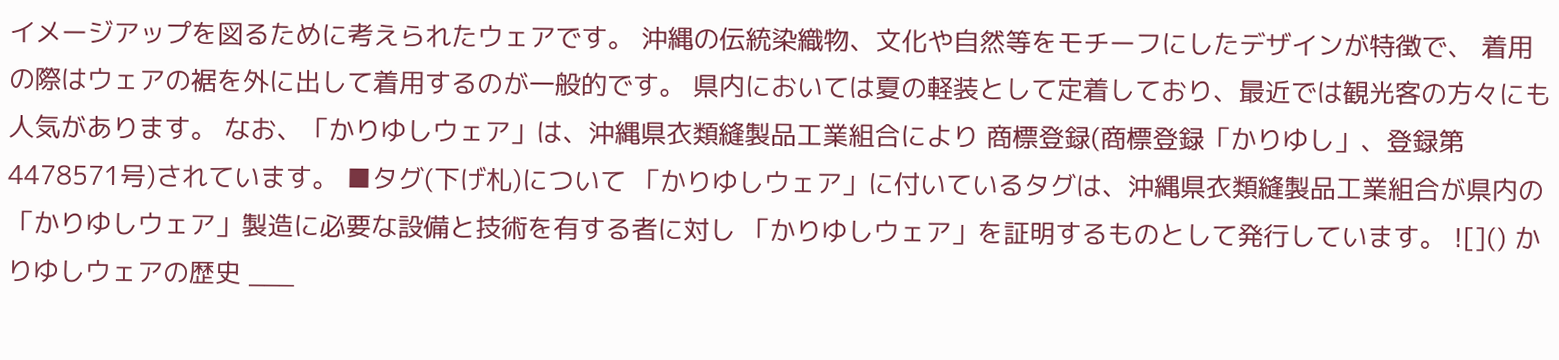イメージアップを図るために考えられたウェアです。 沖縄の伝統染織物、文化や自然等をモチーフにしたデザインが特徴で、 着用の際はウェアの裾を外に出して着用するのが一般的です。 県内においては夏の軽装として定着しており、最近では観光客の方々にも人気があります。 なお、「かりゆしウェア」は、沖縄県衣類縫製品工業組合により 商標登録(商標登録「かりゆし」、登録第4478571号)されています。 ■タグ(下げ札)について 「かりゆしウェア」に付いているタグは、沖縄県衣類縫製品工業組合が県内の「かりゆしウェア」製造に必要な設備と技術を有する者に対し 「かりゆしウェア」を証明するものとして発行しています。 ![]() かりゆしウェアの歴史 ___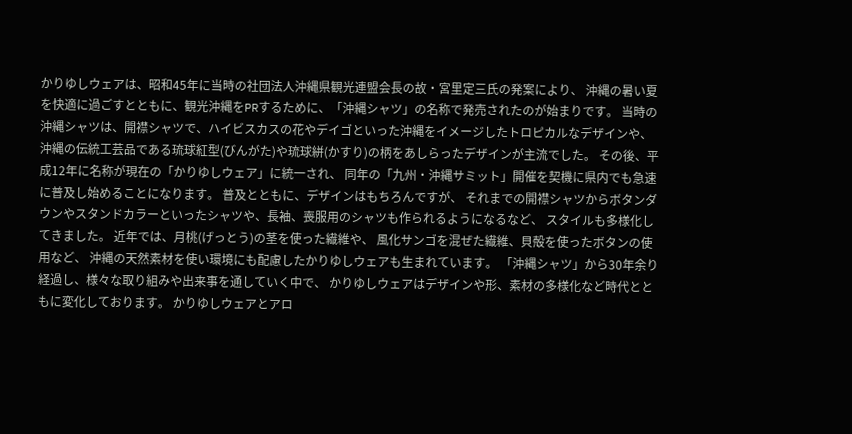かりゆしウェアは、昭和45年に当時の社団法人沖縄県観光連盟会長の故・宮里定三氏の発案により、 沖縄の暑い夏を快適に過ごすとともに、観光沖縄をPRするために、「沖縄シャツ」の名称で発売されたのが始まりです。 当時の沖縄シャツは、開襟シャツで、ハイビスカスの花やデイゴといった沖縄をイメージしたトロピカルなデザインや、 沖縄の伝統工芸品である琉球紅型(びんがた)や琉球絣(かすり)の柄をあしらったデザインが主流でした。 その後、平成12年に名称が現在の「かりゆしウェア」に統一され、 同年の「九州・沖縄サミット」開催を契機に県内でも急速に普及し始めることになります。 普及とともに、デザインはもちろんですが、 それまでの開襟シャツからボタンダウンやスタンドカラーといったシャツや、長袖、喪服用のシャツも作られるようになるなど、 スタイルも多様化してきました。 近年では、月桃(げっとう)の茎を使った繊維や、 風化サンゴを混ぜた繊維、貝殻を使ったボタンの使用など、 沖縄の天然素材を使い環境にも配慮したかりゆしウェアも生まれています。 「沖縄シャツ」から30年余り経過し、様々な取り組みや出来事を通していく中で、 かりゆしウェアはデザインや形、素材の多様化など時代とともに変化しております。 かりゆしウェアとアロ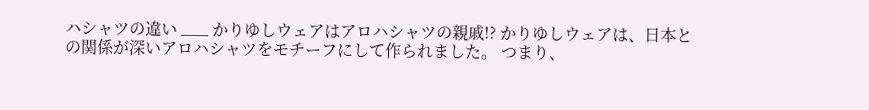ハシャツの違い ___ かりゆしウェアはアロハシャツの親戚!? かりゆしウェアは、日本との関係が深いアロハシャツをモチーフにして作られました。 つまり、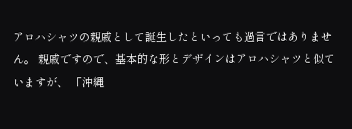アロハシャツの親戚として誕生したといっても過言ではありません。 親戚ですので、基本的な形とデザインはアロハシャツと似ていますが、 「沖縄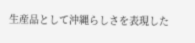生産品として沖縄らしさを表現した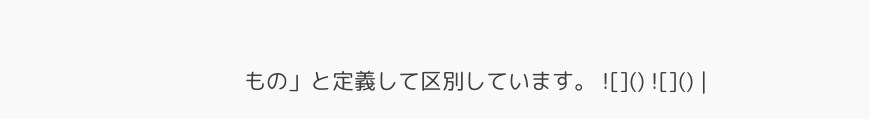もの」と定義して区別しています。 ![]() ![]() |